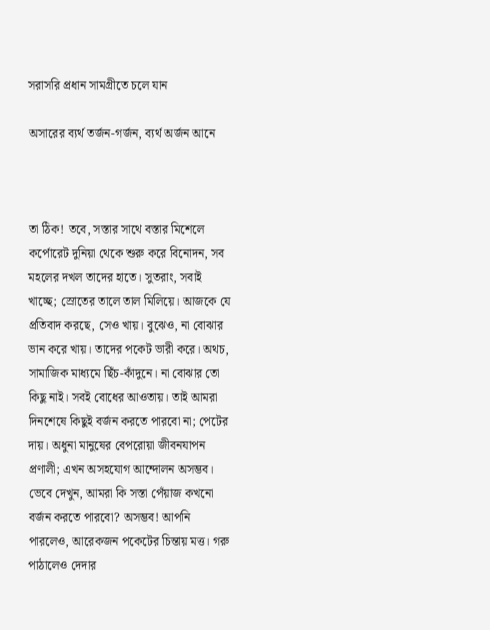সরাসরি প্রধান সামগ্রীতে চলে যান

অসারের ব্যর্থ তর্জন-গর্জন, ব্যর্থ অর্জন আনে



তা ঠিক! তবে, সস্তার সাথে বস্তার মিশেলে কর্পোরেট দুনিয়া থেকে শুরু করে বিনোদন, সব মহলের দখল তাদের হাতে। সুতরাং, সবাই খাচ্ছে; স্রোতের তালে তাল মিলিয়ে। আজকে যে প্রতিবাদ করছে, সেও খায়। বুঝেও, না বোঝার ভান করে খায়। তাদের পকেট ভারী করে। অথচ, সামাজিক মাধ্যমে ছিঁচ-কাঁদুনে। না বোঝার তো কিছু নাই। সবই বোধের আওতায়। তাই আমরা দিনশেষে কিছুই বর্জন করতে পারবো না; পেটের দায়। অধুনা মানুষের বেপরোয়া জীবনযাপন প্রণালী; এখন অসহযোগ আন্দোলন অসম্ভব। ভেবে দেখুন, আমরা কি সস্তা পেঁয়াজ কখনো বর্জন করতে পারবো? অসম্ভব! আপনি পারলেও, আরেকজন পকেটের চিন্তায় মত্ত। গরু পাঠালেও দেদার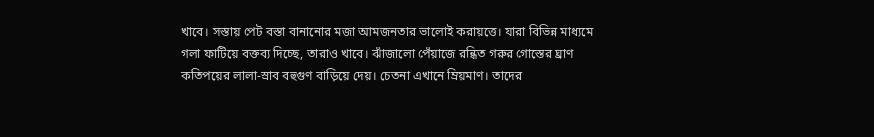খাবে। সস্তায় পেট বস্তা বানানোর মজা আমজনতার ভালোই করায়ত্তে। যারা বিভিন্ন মাধ্যমে গলা ফাটিয়ে বক্তব্য দিচ্ছে, তারাও খাবে। ঝাঁজালো পেঁয়াজে রন্ধিত গরুর গোস্তের ঘ্রাণ কতিপয়ের লালা-স্রাব বহুগুণ বাড়িয়ে দেয়। চেতনা এখানে ম্রিয়মাণ। তাদের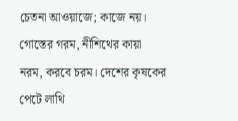চেতনা আওয়াজে; কাজে নয়। গোস্তের গরম, নীশিথের কায়া নরম, করবে চরম। দেশের কৃষকের পেটে লাথি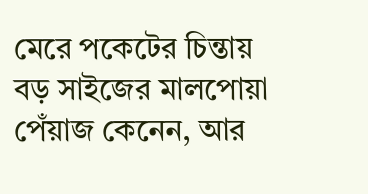মেরে পকেটের চিন্তায় বড় সাইজের মালপোয়া পেঁয়াজ কেনেন, আর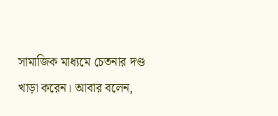সামাজিক মাধ্যমে চেতনার দণ্ড খাড়া করেন। আবার বলেন,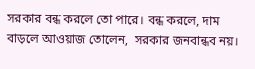সরকার বন্ধ করলে তো পারে। বন্ধ করলে, দাম বাড়লে আওয়াজ তোলেন,  সরকার জনবান্ধব নয়।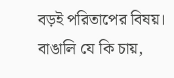বড়ই পরিতাপের বিষয়। বাঙালি যে কি চায়,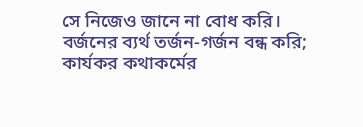সে নিজেও জানে না বোধ করি। বর্জনের ব্যর্থ তর্জন-গর্জন বন্ধ করি; কার্যকর কথাকর্মের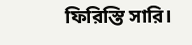ফিরিস্তি সারি।